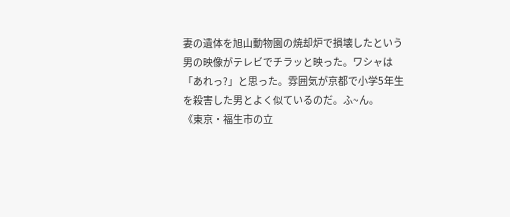妻の遺体を旭山動物園の焼却炉で損壊したという男の映像がテレビでチラッと映った。ワシャは「あれっ?」と思った。雰囲気が京都で小学5年生を殺害した男とよく似ているのだ。ふ~ん。
《東京・福生市の立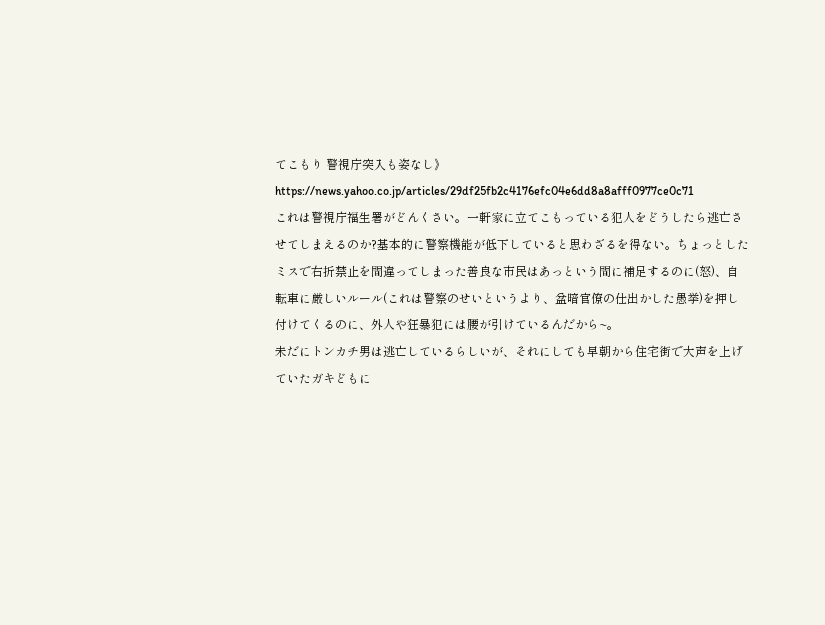てこもり 警視庁突入も姿なし》
https://news.yahoo.co.jp/articles/29df25fb2c4176efc04e6dd8a8afff0977ce0c71
これは警視庁福生署がどんくさい。一軒家に立てこもっている犯人をどうしたら逃亡させてしまえるのか?基本的に警察機能が低下していると思わざるを得ない。ちょっとしたミスで右折禁止を間違ってしまった善良な市民はあっという間に補足するのに(怒)、自転車に厳しいルール(これは警察のせいというより、盆暗官僚の仕出かした愚挙)を押し付けてくるのに、外人や狂暴犯には腰が引けているんだから~。
未だにトンカチ男は逃亡しているらしいが、それにしても早朝から住宅街で大声を上げていたガキどもに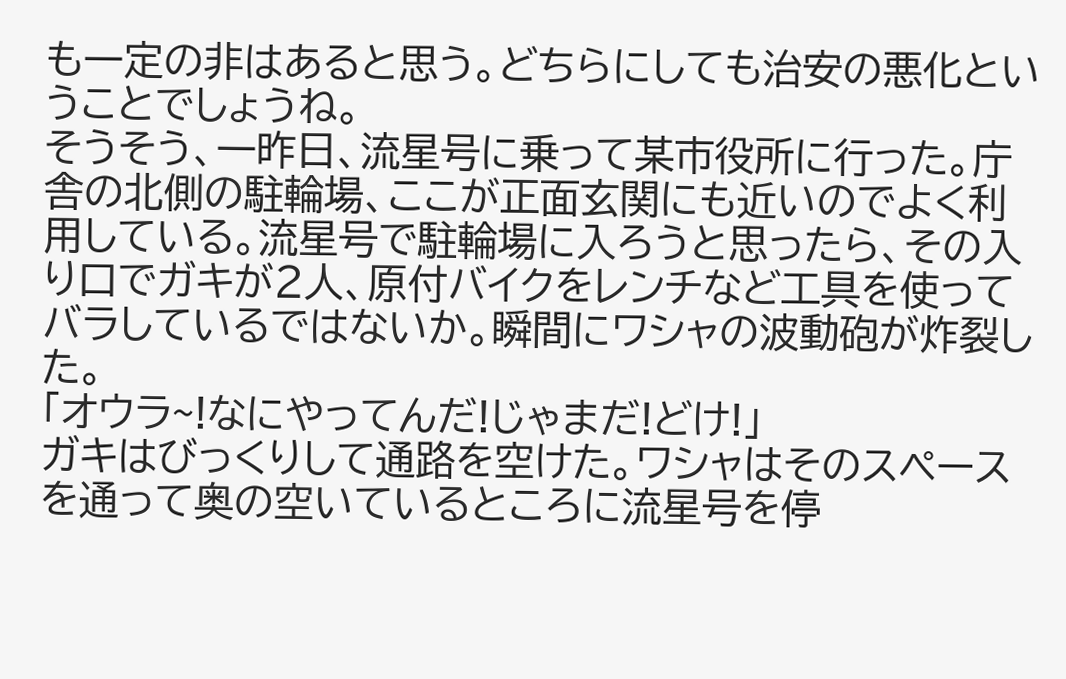も一定の非はあると思う。どちらにしても治安の悪化ということでしょうね。
そうそう、一昨日、流星号に乗って某市役所に行った。庁舎の北側の駐輪場、ここが正面玄関にも近いのでよく利用している。流星号で駐輪場に入ろうと思ったら、その入り口でガキが2人、原付バイクをレンチなど工具を使ってバラしているではないか。瞬間にワシャの波動砲が炸裂した。
「オウラ~!なにやってんだ!じゃまだ!どけ!」
ガキはびっくりして通路を空けた。ワシャはそのスペースを通って奥の空いているところに流星号を停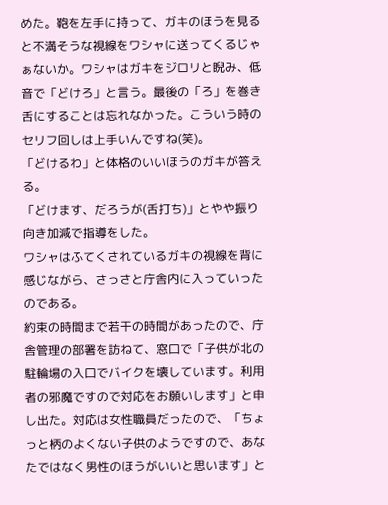めた。鞄を左手に持って、ガキのほうを見ると不満そうな視線をワシャに送ってくるじゃぁないか。ワシャはガキをジロリと睨み、低音で「どけろ」と言う。最後の「ろ」を巻き舌にすることは忘れなかった。こういう時のセリフ回しは上手いんですね(笑)。
「どけるわ」と体格のいいほうのガキが答える。
「どけます、だろうが(舌打ち)」とやや振り向き加減で指導をした。
ワシャはふてくされているガキの視線を背に感じながら、さっさと庁舎内に入っていったのである。
約束の時間まで若干の時間があったので、庁舎管理の部署を訪ねて、窓口で「子供が北の駐輪場の入口でバイクを壊しています。利用者の邪魔ですので対応をお願いします」と申し出た。対応は女性職員だったので、「ちょっと柄のよくない子供のようですので、あなたではなく男性のほうがいいと思います」と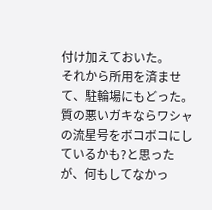付け加えておいた。
それから所用を済ませて、駐輪場にもどった。質の悪いガキならワシャの流星号をボコボコにしているかも?と思ったが、何もしてなかっ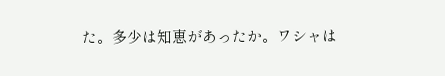た。多少は知恵があったか。ワシャは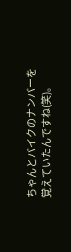ちゃんとバイクのナンバーを覚えていたんですね(笑)。